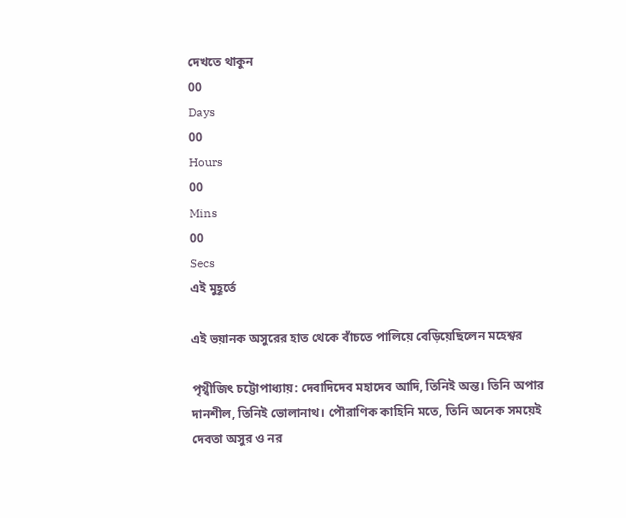দেখতে থাকুন
00
Days
00
Hours
00
Mins
00
Secs
এই মুহূর্তে

এই ভয়ানক অসুরের হাত থেকে বাঁচতে পালিয়ে বেড়িয়েছিলেন মহেশ্বর

পৃথ্বীজিৎ চট্টোপাধ্যায়: দেবাদিদেব মহাদেব আদি, তিনিই অন্ত। তিনি অপার দানশীল, তিনিই ভোলানাথ। পৌরাণিক কাহিনি মতে, তিনি অনেক সময়েই দেবতা অসুর ও নর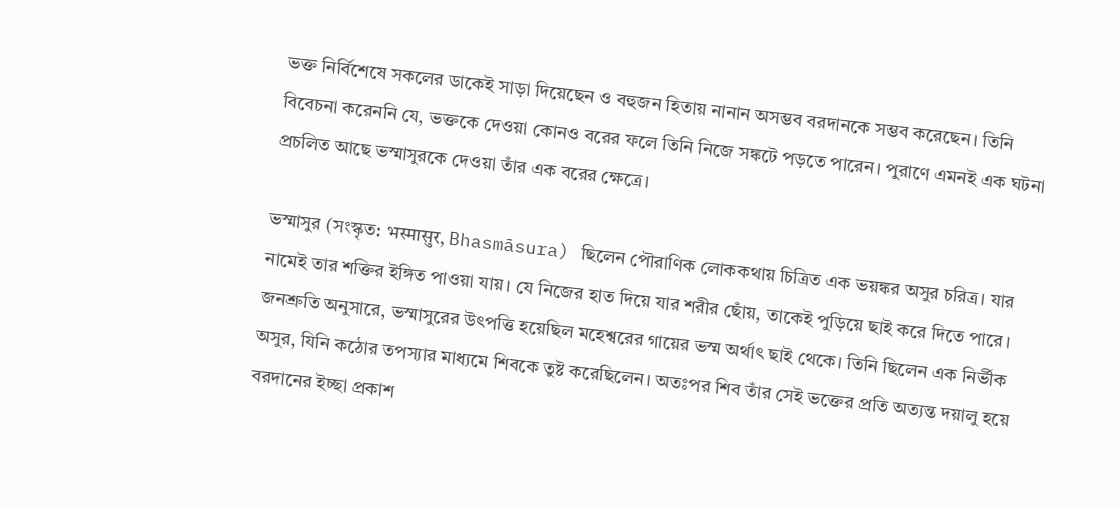ভক্ত নির্বিশেষে সকলের ডাকেই সাড়া দিয়েছেন ও বহুজন হিতায় নানান অসম্ভব বরদানকে সম্ভব করেছেন। তিনি বিবেচনা করেননি যে, ভক্তকে দেওয়া কোনও বরের ফলে তিনি নিজে সঙ্কটে পড়তে পারেন। পুরাণে এমনই এক ঘটনা প্রচলিত আছে ভস্মাসুরকে দেওয়া তাঁর এক বরের ক্ষেত্রে।

ভস্মাসুর (সংস্কৃত: भस्मासुर, Bhasmāsura) ছিলেন পৌরাণিক লোককথায় চিত্রিত এক ভয়ঙ্কর অসুর চরিত্র। যার নামেই তার শক্তির ইঙ্গিত পাওয়া যায়। যে নিজের হাত দিয়ে যার শরীর ছোঁয়, তাকেই পুড়িয়ে ছাই করে দিতে পারে। জনশ্রুতি অনুসারে, ভস্মাসুরের উৎপত্তি হয়েছিল মহেশ্বরের গায়ের ভস্ম অর্থাৎ ছাই থেকে। তিনি ছিলেন এক নির্ভীক অসুর, যিনি কঠোর তপস্যার মাধ্যমে শিবকে তুষ্ট করেছিলেন। অতঃপর শিব তাঁর সেই ভক্তের প্রতি অত্যন্ত দয়ালু হয়ে বরদানের ইচ্ছা প্রকাশ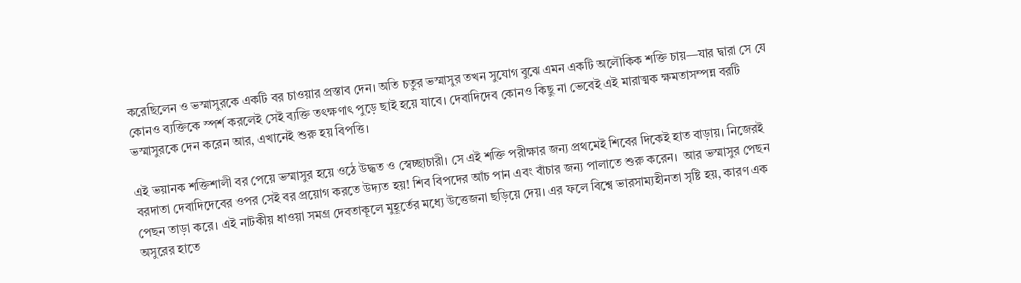করেছিলেন ও ভস্মাসুরকে একটি বর চাওয়ার প্রস্তাব দেন। অতি চতুর ভস্মাসুর তখন সুযোগ বুঝে এমন একটি অলৌকিক শক্তি চায়—যার দ্বারা সে যে কোনও ব্যক্তিকে স্পর্শ করলেই সেই ব্যক্তি তৎক্ষণাৎ পুড়ে ছাই হয়ে যাবে। দেবাদিদেব কোনও কিছু না ভেবেই এই মারাত্মক ক্ষমতাসম্পন্ন বরটি ভস্মাসুরকে দেন করেন আর, এখানেই শুরু হয় বিপত্তি।

এই ভয়ানক শক্তিশালী বর পেয়ে ভস্মাসুর হয়ে ওঠে উদ্ধত ও স্বেচ্ছাচারী। সে এই শক্তি পরীক্ষার জন্য প্রথমেই শিবের দিকেই হাত বাড়ায়। নিজেরই বরদাতা দেবাদিদেবের ওপর সেই বর প্রয়োগ করতে উদ্যত হয়! শিব বিপদের আঁচ পান এবং বাঁচার জন্য পালাতে শুরু করেন।  আর ভস্মাসুর পেছন পেছন তাড়া করে। এই নাটকীয় ধাওয়া সমগ্র দেবতাকূলে মুহূর্তের মধ্যে উত্তেজনা ছড়িয়ে দেয়। এর ফলে বিশ্বে ভারসাম্যহীনতা সৃষ্টি হয়, কারণ এক অসুরের হাতে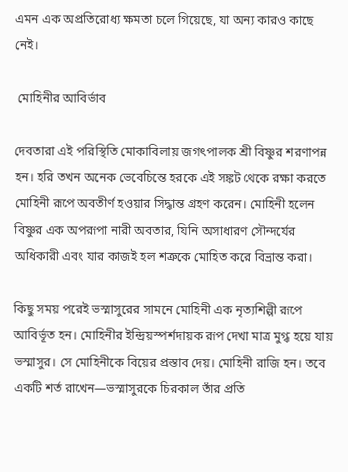এমন এক অপ্রতিরোধ্য ক্ষমতা চলে গিয়েছে, যা অন্য কারও কাছে নেই।

 মোহিনীর আবির্ভাব

দেবতারা এই পরিস্থিতি মোকাবিলায় জগৎপালক শ্রী বিষ্ণুর শরণাপন্ন হন। হরি তখন অনেক ভেবেচিন্তে হরকে এই সঙ্কট থেকে রক্ষা করতে মোহিনী রূপে অবতীর্ণ হওয়ার সিদ্ধান্ত গ্রহণ করেন। মোহিনী হলেন বিষ্ণুর এক অপরূপা নারী অবতার, যিনি অসাধারণ সৌন্দর্যের অধিকারী এবং যার কাজই হল শত্রুকে মোহিত করে বিভ্রান্ত করা।

কিছু সময় পরেই ভস্মাসুরের সামনে মোহিনী এক নৃত্যশিল্পী রূপে আবির্ভূত হন। মোহিনীর ইন্দ্রিয়স্পর্শদায়ক রূপ দেখা মাত্র মুগ্ধ হয়ে যায় ভস্মাসুর। সে মোহিনীকে বিয়ের প্রস্তাব দেয়। মোহিনী রাজি হন। তবে একটি শর্ত রাখেন—ভস্মাসুরকে চিরকাল তাঁর প্রতি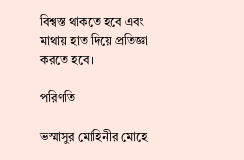বিশ্বস্ত থাকতে হবে এবং মাথায় হাত দিয়ে প্রতিজ্ঞা করতে হবে।

পরিণতি

ভস্মাসুর মোহিনীর মোহে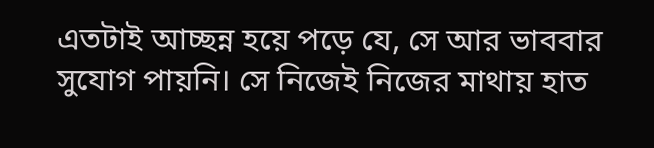এতটাই আচ্ছন্ন হয়ে পড়ে যে, সে আর ভাববার সুযোগ পায়নি। সে নিজেই নিজের মাথায় হাত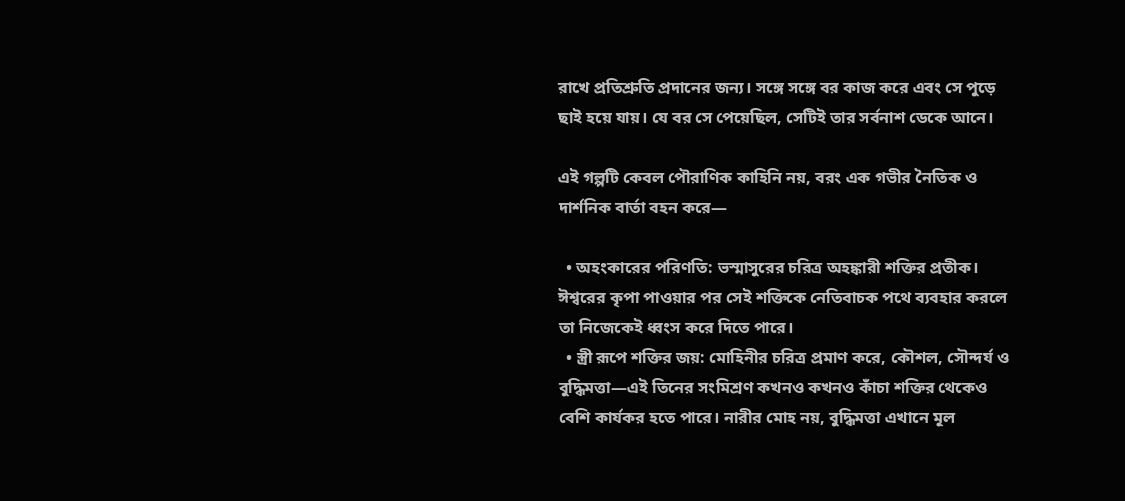রাখে প্রতিশ্রুতি প্রদানের জন্য। সঙ্গে সঙ্গে বর কাজ করে এবং সে পুড়ে ছাই হয়ে যায়। যে বর সে পেয়েছিল, সেটিই তার সর্বনাশ ডেকে আনে।

এই গল্পটি কেবল পৌরাণিক কাহিনি নয়, বরং এক গভীর নৈতিক ও দার্শনিক বার্তা বহন করে—

  • অহংকারের পরিণতি: ভস্মাসুরের চরিত্র অহঙ্কারী শক্তির প্রতীক। ঈশ্বরের কৃপা পাওয়ার পর সেই শক্তিকে নেতিবাচক পথে ব্যবহার করলে তা নিজেকেই ধ্বংস করে দিতে পারে।
  • স্ত্রী রূপে শক্তির জয়: মোহিনীর চরিত্র প্রমাণ করে, কৌশল, সৌন্দর্য ও বুদ্ধিমত্তা—এই তিনের সংমিশ্রণ কখনও কখনও কাঁচা শক্তির থেকেও বেশি কার্যকর হতে পারে। নারীর মোহ নয়, বুদ্ধিমত্তা এখানে মূল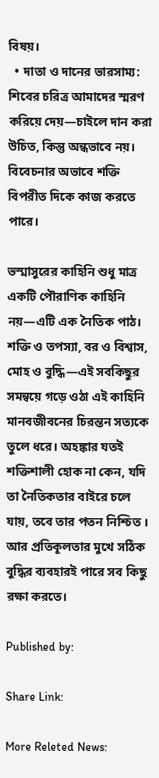বিষয়।
  • দাতা ও দানের ভারসাম্য: শিবের চরিত্র আমাদের স্মরণ করিয়ে দেয়—চাইলে দান করা উচিত, কিন্তু অন্ধভাবে নয়। বিবেচনার অভাবে শক্তি বিপরীত দিকে কাজ করতে পারে।

ভস্মাসুরের কাহিনি শুধু মাত্র একটি পৌরাণিক কাহিনি নয়—এটি এক নৈতিক পাঠ। শক্তি ও তপস্যা, বর ও বিশ্বাস, মোহ ও বুদ্ধি—এই সবকিছুর সমন্বয়ে গড়ে ওঠা এই কাহিনি মানবজীবনের চিরন্তন সত্যকে তুলে ধরে। অহঙ্কার যতই শক্তিশালী হোক না কেন, যদি তা নৈতিকতার বাইরে চলে যায়, তবে তার পতন নিশ্চিত । আর প্রতিকূলতার মুখে সঠিক বুদ্ধির ব্যবহারই পারে সব কিছু রক্ষা করতে।

Published by:

Share Link:

More Releted News: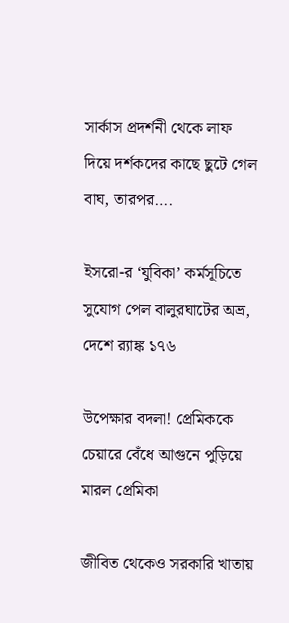সার্কাস প্রদর্শনী থেকে লাফ দিয়ে দর্শকদের কাছে ছুটে গেল বাঘ, তারপর….

ইসরো-র ‘যুবিকা’ কর্মসূচিতে সুযোগ পেল বালুরঘাটের অভ্র, দেশে র‍্যাঙ্ক ১৭৬

উপেক্ষার বদলা! প্রেমিককে চেয়ারে বেঁধে আগুনে পুড়িয়ে মারল প্রেমিকা

জীবিত থেকেও সরকারি খাতায়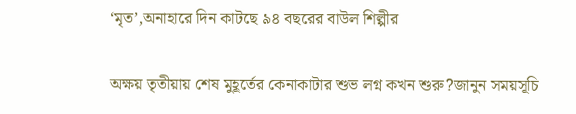‘মৃত’,অনাহারে দিন কাটছে ৯৪ বছরের বাউল শিল্পীর

অক্ষয় তৃতীয়ায় শেষ মুহূর্তের কেনাকাটার শুভ লগ্ন কখন শুরু?জানুন সময়সূচি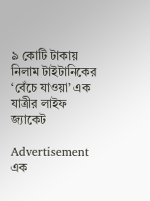৯ কোটি টাকায় নিলাম টাইটানিকের ‘বেঁচে যাওয়া’ এক যাত্রীর লাইফ জ্যাকেট

Advertisement
এক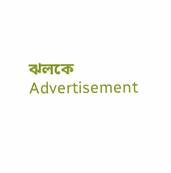ঝলকে
Advertisement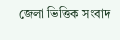জেলা ভিত্তিক সংবাদ